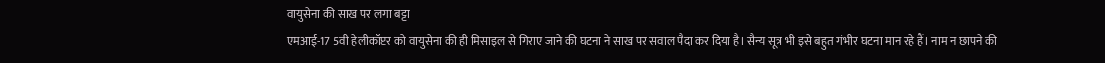वायुसेना की साख पर लगा बट्टा
एमआई-17 5वी हेलीकॉप्टर को वायुसेना की ही मिसाइल से गिराए जाने की घटना ने साख पर सवाल पैदा कर दिया है। सैन्य सूत्र भी इसे बहुत गंभीर घटना मान रहे हैं। नाम न छापने की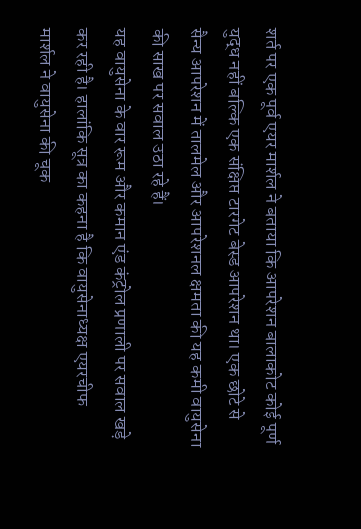शर्त पर एक पूर्व एयर मार्शल ने बताया कि आपरेशन बालाकोट कोई पूर्ण युद्ध नहीं बल्कि एक संक्षिप्त टारगेट बेस्ड आपरेशन था। एक छोटे से सैन्य आपरेशन में तालमेल और आपरेशनल क्षमता की यह कमी वायुसेना की साख पर सवाल उठा रहे हैं।
यह वायुसेना के वार रूम और कमान एंड कंट्रोल प्रणाली पर सवाल खड़े कर रही है। हालांकि सूत्र का कहना है कि वायुसेनाध्यक्ष एयरचीफ मार्शल ने वायुसेना की चूक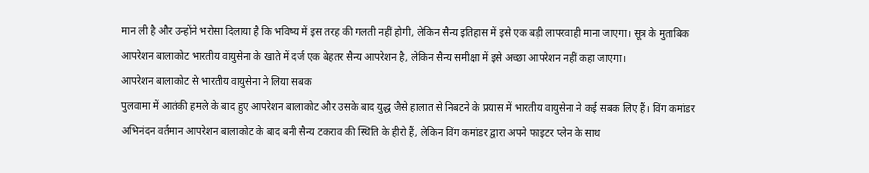मान ली है और उन्होंने भरोसा दिलाया है कि भविष्य में इस तरह की गलती नहीं होगी, लेकिन सैन्य इतिहास में इसे एक बड़ी लापरवाही माना जाएगा। सूत्र के मुताबिक आपरेशन बालाकोट भारतीय वायुसेना के खाते में दर्ज एक बेहतर सैन्य आपरेशन है, लेकिन सैन्य समीक्षा में इसे अच्छा आपरेशन नहीं कहा जाएगा।
आपरेशन बालाकोट से भारतीय वायुसेना ने लिया सबक
पुलवामा में आतंकी हमले के बाद हुए आपरेशन बालाकोट और उसके बाद युद्ध जैसे हालात से निबटने के प्रयास में भारतीय वायुसेना ने कई सबक लिए हैं। विंग कमांडर अभिनंदन वर्तमान आपरेशन बालाकोट के बाद बनी सैन्य टकराव की स्थिति के हीरो हैं, लेकिन विंग कमांडर द्वारा अपने फाइटर प्लेन के साथ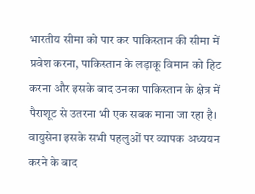भारतीय सीमा को पार कर पाकिस्तान की सीमा में प्रवेश करना, पाकिस्तान के लड़ाकू विमान को हिट करना और इसके बाद उनका पाकिस्तान के क्षेत्र में पैराशूट से उतरना भी एक सबक माना जा रहा है। वायुसेना इसके सभी पहलुओं पर व्यापक अध्ययन करने के बाद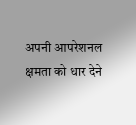अपनी आपरेशनल क्षमता को धार देने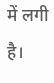में लगी है।